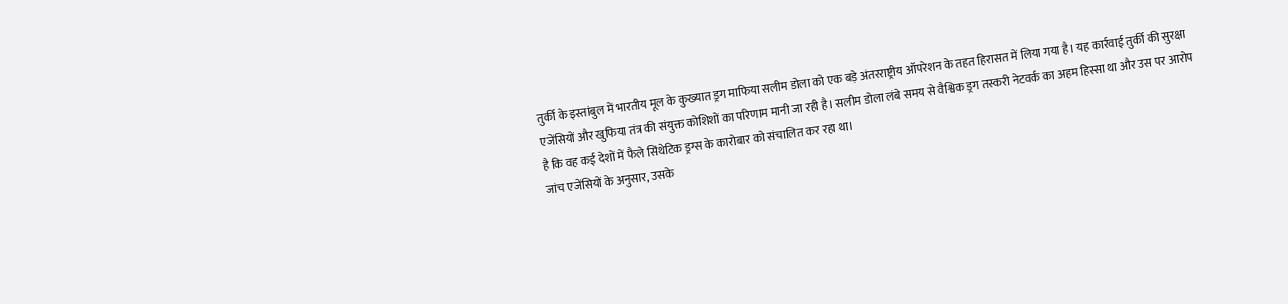तुर्की के इस्तांबुल में भारतीय मूल के कुख्यात ड्रग माफिया सलीम डोला को एक बड़े अंतरराष्ट्रीय ऑपरेशन के तहत हिरासत में लिया गया है। यह कार्रवाई तुर्की की सुरक्षा एजेंसियों और खुफिया तंत्र की संयुक्त कोशिशों का परिणाम मानी जा रही है। सलीम डोला लंबे समय से वैश्विक ड्रग तस्करी नेटवर्क का अहम हिस्सा था और उस पर आरोप है कि वह कई देशों में फैले सिंथेटिक ड्रग्स के कारोबार को संचालित कर रहा था।
जांच एजेंसियों के अनुसार, उसके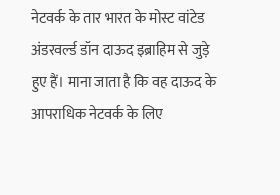नेटवर्क के तार भारत के मोस्ट वांटेड अंडरवर्ल्ड डॉन दाऊद इब्राहिम से जुड़े हुए हैं। माना जाता है कि वह दाऊद के आपराधिक नेटवर्क के लिए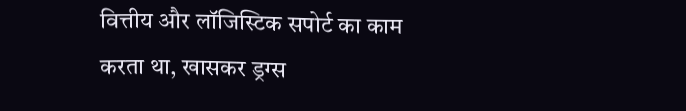वित्तीय और लॉजिस्टिक सपोर्ट का काम करता था, खासकर ड्रग्स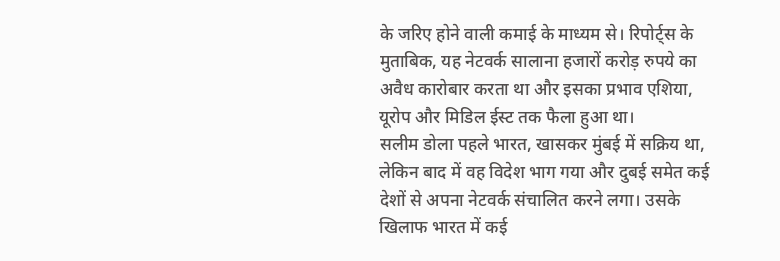के जरिए होने वाली कमाई के माध्यम से। रिपोर्ट्स के मुताबिक, यह नेटवर्क सालाना हजारों करोड़ रुपये का अवैध कारोबार करता था और इसका प्रभाव एशिया, यूरोप और मिडिल ईस्ट तक फैला हुआ था।
सलीम डोला पहले भारत, खासकर मुंबई में सक्रिय था, लेकिन बाद में वह विदेश भाग गया और दुबई समेत कई देशों से अपना नेटवर्क संचालित करने लगा। उसके खिलाफ भारत में कई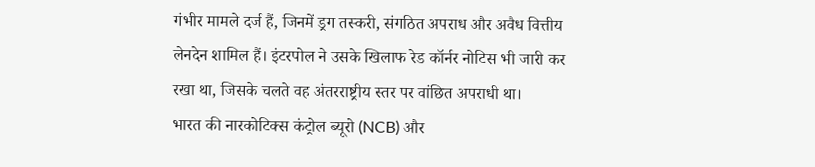गंभीर मामले दर्ज हैं, जिनमें ड्रग तस्करी, संगठित अपराध और अवैध वित्तीय लेनदेन शामिल हैं। इंटरपोल ने उसके खिलाफ रेड कॉर्नर नोटिस भी जारी कर रखा था, जिसके चलते वह अंतरराष्ट्रीय स्तर पर वांछित अपराधी था।
भारत की नारकोटिक्स कंट्रोल ब्यूरो (NCB) और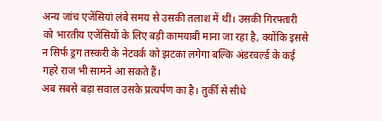अन्य जांच एजेंसियां लंबे समय से उसकी तलाश में थीं। उसकी गिरफ्तारी को भारतीय एजेंसियों के लिए बड़ी कामयाबी माना जा रहा है, क्योंकि इससे न सिर्फ ड्रग तस्करी के नेटवर्क को झटका लगेगा बल्कि अंडरवर्ल्ड के कई गहरे राज भी सामने आ सकते हैं।
अब सबसे बड़ा सवाल उसके प्रत्यर्पण का है। तुर्की से सीधे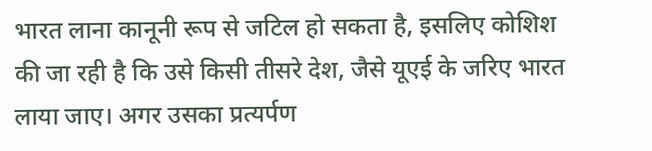भारत लाना कानूनी रूप से जटिल हो सकता है, इसलिए कोशिश की जा रही है कि उसे किसी तीसरे देश, जैसे यूएई के जरिए भारत लाया जाए। अगर उसका प्रत्यर्पण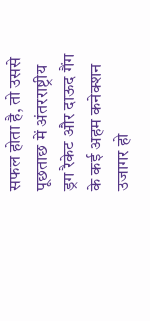सफल होता है, तो उससे पूछताछ में अंतरराष्ट्रीय ड्रग रैकेट और दाऊद गैंग के कई अहम कनेक्शन उजागर हो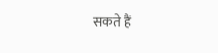सकते हैं